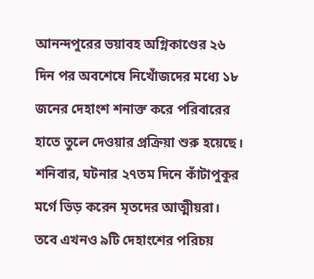আনন্দপুরের ভয়াবহ অগ্নিকাণ্ডের ২৬ দিন পর অবশেষে নিখোঁজদের মধ্যে ১৮ জনের দেহাংশ শনাক্ত করে পরিবারের হাতে তুলে দেওয়ার প্রক্রিয়া শুরু হয়েছে। শনিবার, ঘটনার ২৭তম দিনে কাঁটাপুকুর মর্গে ভিড় করেন মৃতদের আত্মীয়রা। তবে এখনও ৯টি দেহাংশের পরিচয়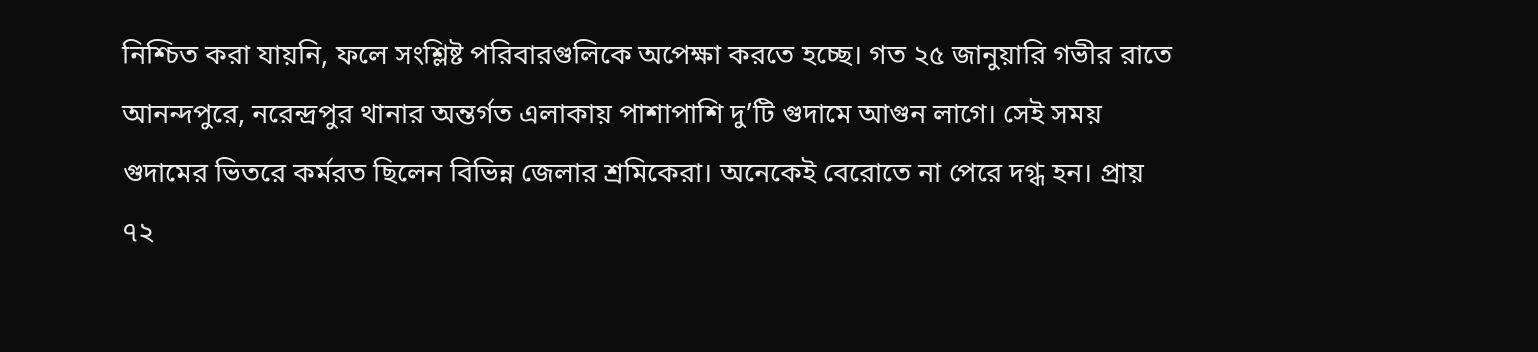নিশ্চিত করা যায়নি, ফলে সংশ্লিষ্ট পরিবারগুলিকে অপেক্ষা করতে হচ্ছে। গত ২৫ জানুয়ারি গভীর রাতে আনন্দপুরে, নরেন্দ্রপুর থানার অন্তর্গত এলাকায় পাশাপাশি দু’টি গুদামে আগুন লাগে। সেই সময় গুদামের ভিতরে কর্মরত ছিলেন বিভিন্ন জেলার শ্রমিকেরা। অনেকেই বেরোতে না পেরে দগ্ধ হন। প্রায় ৭২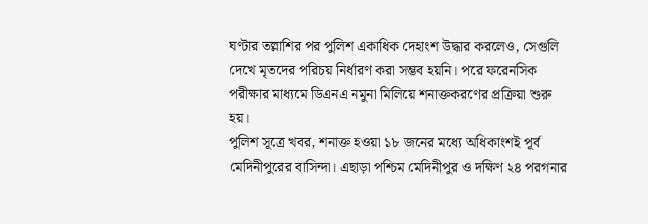ঘণ্টার তল্লাশির পর পুলিশ একাধিক দেহাংশ উদ্ধার করলেও, সেগুলি দেখে মৃতদের পরিচয় নির্ধারণ করা সম্ভব হয়নি। পরে ফরেনসিক পরীক্ষার মাধ্যমে ডিএনএ নমুনা মিলিয়ে শনাক্তকরণের প্রক্রিয়া শুরু হয়।
পুলিশ সূত্রে খবর, শনাক্ত হওয়া ১৮ জনের মধ্যে অধিকাংশই পূর্ব মেদিনীপুরের বাসিন্দা। এছাড়া পশ্চিম মেদিনীপুর ও দক্ষিণ ২৪ পরগনার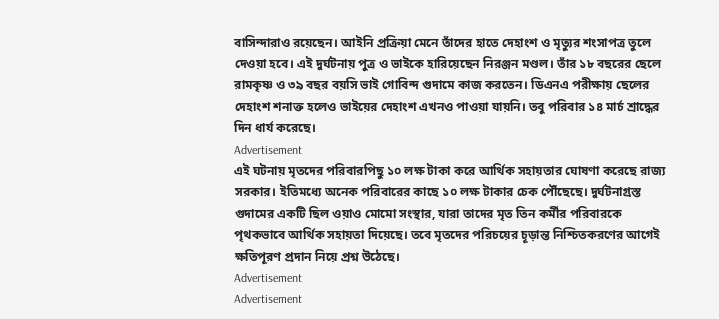বাসিন্দারাও রয়েছেন। আইনি প্রক্রিয়া মেনে তাঁদের হাতে দেহাংশ ও মৃত্যুর শংসাপত্র তুলে দেওয়া হবে। এই দুর্ঘটনায় পুত্র ও ভাইকে হারিয়েছেন নিরঞ্জন মণ্ডল। তাঁর ১৮ বছরের ছেলে রামকৃষ্ণ ও ৩৯ বছর বয়সি ভাই গোবিন্দ গুদামে কাজ করতেন। ডিএনএ পরীক্ষায় ছেলের দেহাংশ শনাক্ত হলেও ভাইয়ের দেহাংশ এখনও পাওয়া যায়নি। তবু পরিবার ১৪ মার্চ শ্রাদ্ধের দিন ধার্য করেছে।
Advertisement
এই ঘটনায় মৃতদের পরিবারপিছু ১০ লক্ষ টাকা করে আর্থিক সহায়তার ঘোষণা করেছে রাজ্য সরকার। ইতিমধ্যে অনেক পরিবারের কাছে ১০ লক্ষ টাকার চেক পৌঁছেছে। দুর্ঘটনাগ্রস্ত গুদামের একটি ছিল ওয়াও মোমো সংস্থার, যারা তাদের মৃত তিন কর্মীর পরিবারকে পৃথকভাবে আর্থিক সহায়তা দিয়েছে। তবে মৃতদের পরিচয়ের চূড়ান্ত নিশ্চিতকরণের আগেই ক্ষতিপূরণ প্রদান নিয়ে প্রশ্ন উঠেছে।
Advertisement
Advertisement